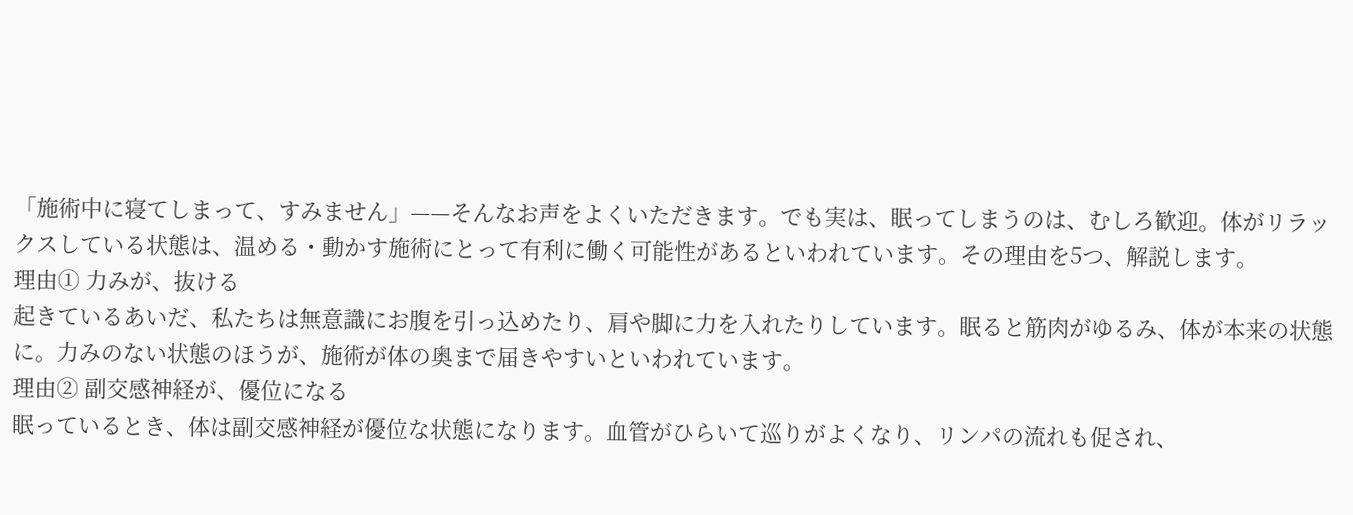「施術中に寝てしまって、すみません」——そんなお声をよくいただきます。でも実は、眠ってしまうのは、むしろ歓迎。体がリラックスしている状態は、温める・動かす施術にとって有利に働く可能性があるといわれています。その理由を5つ、解説します。
理由① 力みが、抜ける
起きているあいだ、私たちは無意識にお腹を引っ込めたり、肩や脚に力を入れたりしています。眠ると筋肉がゆるみ、体が本来の状態に。力みのない状態のほうが、施術が体の奥まで届きやすいといわれています。
理由② 副交感神経が、優位になる
眠っているとき、体は副交感神経が優位な状態になります。血管がひらいて巡りがよくなり、リンパの流れも促され、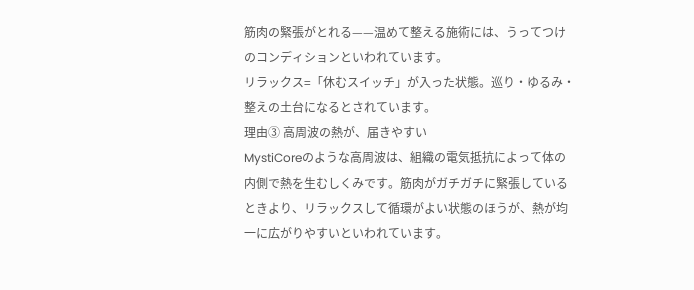筋肉の緊張がとれる——温めて整える施術には、うってつけのコンディションといわれています。
リラックス=「休むスイッチ」が入った状態。巡り・ゆるみ・整えの土台になるとされています。
理由③ 高周波の熱が、届きやすい
MystiCoreのような高周波は、組織の電気抵抗によって体の内側で熱を生むしくみです。筋肉がガチガチに緊張しているときより、リラックスして循環がよい状態のほうが、熱が均一に広がりやすいといわれています。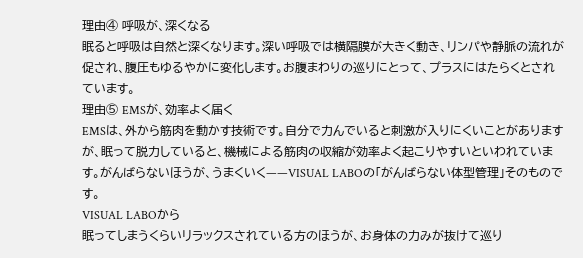理由④ 呼吸が、深くなる
眠ると呼吸は自然と深くなります。深い呼吸では横隔膜が大きく動き、リンパや静脈の流れが促され、腹圧もゆるやかに変化します。お腹まわりの巡りにとって、プラスにはたらくとされています。
理由⑤ EMSが、効率よく届く
EMSは、外から筋肉を動かす技術です。自分で力んでいると刺激が入りにくいことがありますが、眠って脱力していると、機械による筋肉の収縮が効率よく起こりやすいといわれています。がんばらないほうが、うまくいく——VISUAL LABOの「がんばらない体型管理」そのものです。
VISUAL LABOから
眠ってしまうくらいリラックスされている方のほうが、お身体の力みが抜けて巡り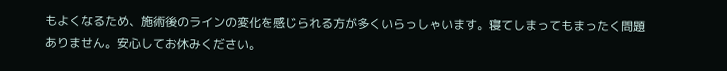もよくなるため、施術後のラインの変化を感じられる方が多くいらっしゃいます。寝てしまってもまったく問題ありません。安心してお休みください。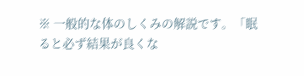※ 一般的な体のしくみの解説です。「眠ると必ず結果が良くな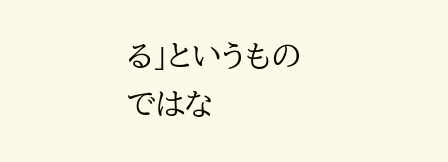る」というものではな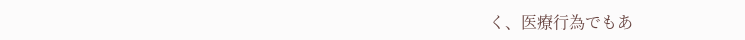く、医療行為でもあ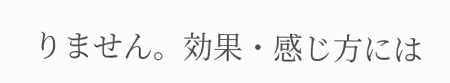りません。効果・感じ方には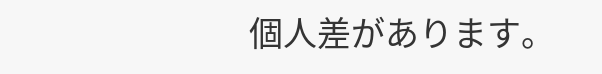個人差があります。